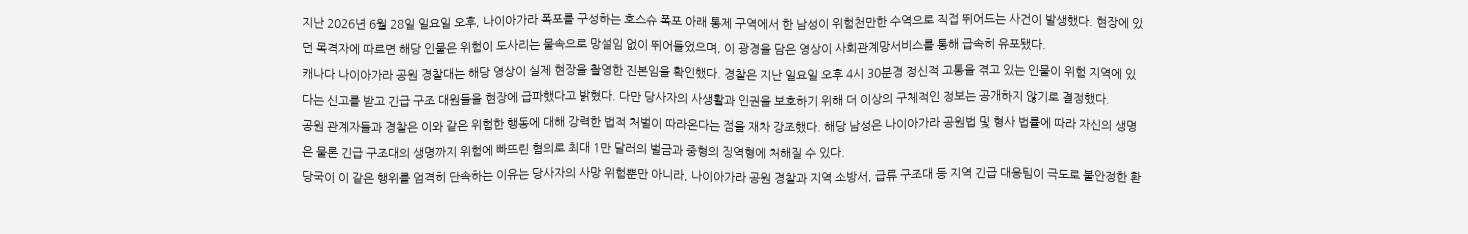지난 2026년 6월 28일 일요일 오후, 나이아가라 폭포를 구성하는 호스슈 폭포 아래 통제 구역에서 한 남성이 위험천만한 수역으로 직접 뛰어드는 사건이 발생했다. 현장에 있던 목격자에 따르면 해당 인물은 위험이 도사리는 물속으로 망설임 없이 뛰어들었으며, 이 광경을 담은 영상이 사회관계망서비스를 통해 급속히 유포됐다.
캐나다 나이아가라 공원 경찰대는 해당 영상이 실제 현장을 촬영한 진본임을 확인했다. 경찰은 지난 일요일 오후 4시 30분경 정신적 고통을 겪고 있는 인물이 위험 지역에 있다는 신고를 받고 긴급 구조 대원들을 현장에 급파했다고 밝혔다. 다만 당사자의 사생활과 인권을 보호하기 위해 더 이상의 구체적인 정보는 공개하지 않기로 결정했다.
공원 관계자들과 경찰은 이와 같은 위험한 행동에 대해 강력한 법적 처벌이 따라온다는 점을 재차 강조했다. 해당 남성은 나이아가라 공원법 및 형사 법률에 따라 자신의 생명은 물론 긴급 구조대의 생명까지 위험에 빠뜨린 혐의로 최대 1만 달러의 벌금과 중형의 징역형에 처해질 수 있다.
당국이 이 같은 행위를 엄격히 단속하는 이유는 당사자의 사망 위험뿐만 아니라, 나이아가라 공원 경찰과 지역 소방서, 급류 구조대 등 지역 긴급 대응팀이 극도로 불안정한 환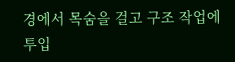경에서 목숨을 걸고 구조 작업에 투입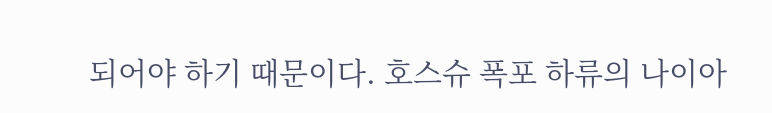되어야 하기 때문이다. 호스슈 폭포 하류의 나이아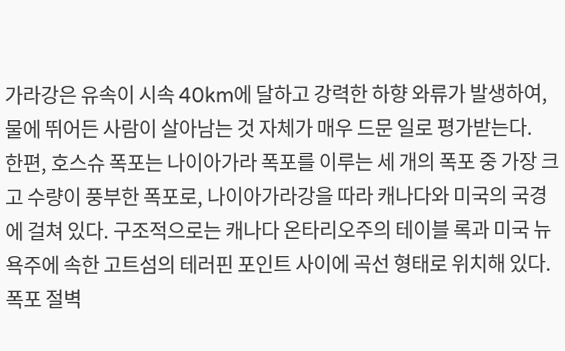가라강은 유속이 시속 40km에 달하고 강력한 하향 와류가 발생하여, 물에 뛰어든 사람이 살아남는 것 자체가 매우 드문 일로 평가받는다.
한편, 호스슈 폭포는 나이아가라 폭포를 이루는 세 개의 폭포 중 가장 크고 수량이 풍부한 폭포로, 나이아가라강을 따라 캐나다와 미국의 국경에 걸쳐 있다. 구조적으로는 캐나다 온타리오주의 테이블 록과 미국 뉴욕주에 속한 고트섬의 테러핀 포인트 사이에 곡선 형태로 위치해 있다. 폭포 절벽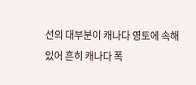선의 대부분이 캐나다 영토에 속해 있어 흔히 캐나다 폭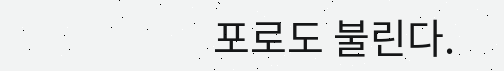포로도 불린다.